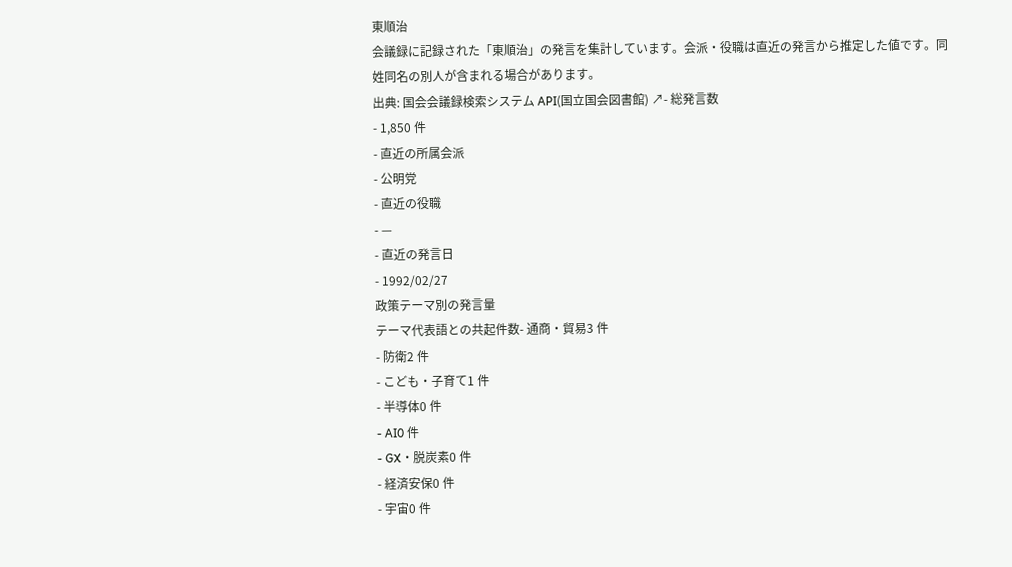東順治
会議録に記録された「東順治」の発言を集計しています。会派・役職は直近の発言から推定した値です。同姓同名の別人が含まれる場合があります。
出典: 国会会議録検索システム API(国立国会図書館) ↗- 総発言数
- 1,850 件
- 直近の所属会派
- 公明党
- 直近の役職
- —
- 直近の発言日
- 1992/02/27
政策テーマ別の発言量
テーマ代表語との共起件数- 通商・貿易3 件
- 防衛2 件
- こども・子育て1 件
- 半導体0 件
- AI0 件
- GX・脱炭素0 件
- 経済安保0 件
- 宇宙0 件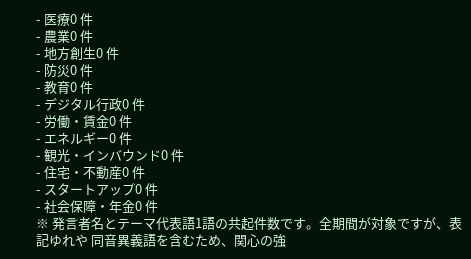- 医療0 件
- 農業0 件
- 地方創生0 件
- 防災0 件
- 教育0 件
- デジタル行政0 件
- 労働・賃金0 件
- エネルギー0 件
- 観光・インバウンド0 件
- 住宅・不動産0 件
- スタートアップ0 件
- 社会保障・年金0 件
※ 発言者名とテーマ代表語1語の共起件数です。全期間が対象ですが、表記ゆれや 同音異義語を含むため、関心の強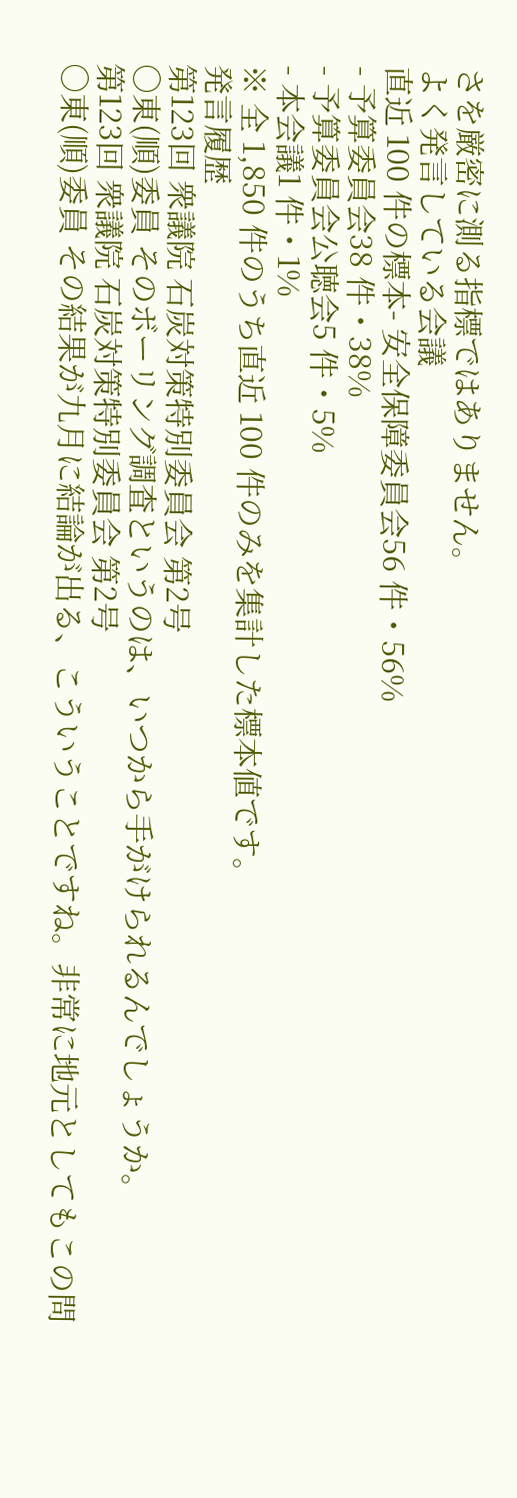さを厳密に測る指標ではありません。
よく発言している会議
直近 100 件の標本- 安全保障委員会56 件・56%
- 予算委員会38 件・38%
- 予算委員会公聴会5 件・5%
- 本会議1 件・1%
※ 全 1,850 件のうち直近 100 件のみを集計した標本値です。
発言履歴
第123回 衆議院 石炭対策特別委員会 第2号
○東(順)委員 そのボーリング調査というのは、いつから手がけられるんでしょうか。
第123回 衆議院 石炭対策特別委員会 第2号
○東(順)委員 その結果が九月に結論が出る、こういうことですね。非常に地元としてもこの問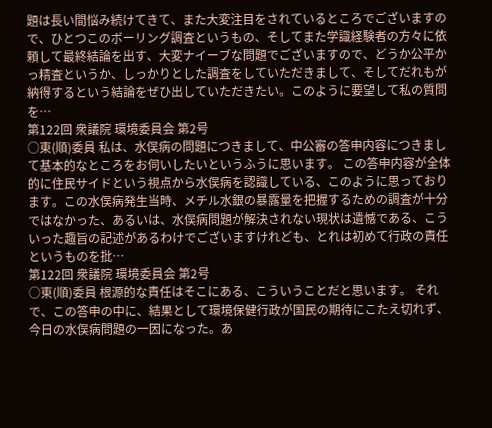題は長い間悩み続けてきて、また大変注目をされているところでございますので、ひとつこのボーリング調査というもの、そしてまた学識経験者の方々に依頼して最終結論を出す、大変ナイーブな問題でございますので、どうか公平かっ精査というか、しっかりとした調査をしていただきまして、そしてだれもが納得するという結論をぜひ出していただきたい。このように要望して私の質問を…
第122回 衆議院 環境委員会 第2号
○東(順)委員 私は、水俣病の問題につきまして、中公審の答申内容につきまして基本的なところをお伺いしたいというふうに思います。 この答申内容が全体的に住民サイドという視点から水俣病を認識している、このように思っております。この水俣病発生当時、メチル水銀の暴露量を把握するための調査が十分ではなかった、あるいは、水俣病問題が解決されない現状は遺憾である、こういった趣旨の記述があるわけでございますけれども、とれは初めて行政の責任というものを批…
第122回 衆議院 環境委員会 第2号
○東(順)委員 根源的な責任はそこにある、こういうことだと思います。 それで、この答申の中に、結果として環境保健行政が国民の期待にこたえ切れず、今日の水俣病問題の一因になった。あ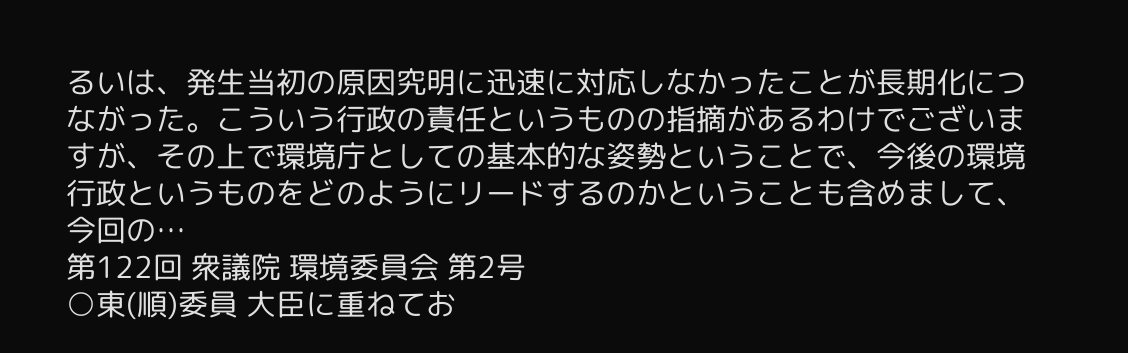るいは、発生当初の原因究明に迅速に対応しなかったことが長期化につながった。こういう行政の責任というものの指摘があるわけでございますが、その上で環境庁としての基本的な姿勢ということで、今後の環境行政というものをどのようにリードするのかということも含めまして、今回の…
第122回 衆議院 環境委員会 第2号
○東(順)委員 大臣に重ねてお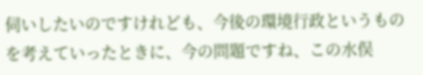伺いしたいのですけれども、今後の環境行政というものを考えていったときに、今の問題ですね、この水俣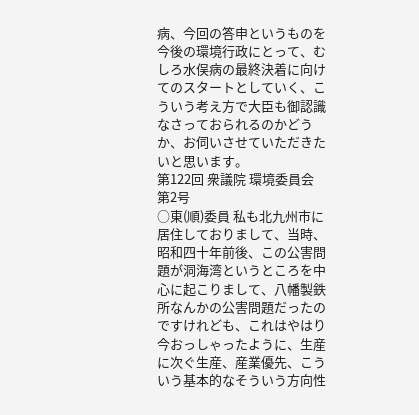病、今回の答申というものを今後の環境行政にとって、むしろ水俣病の最終決着に向けてのスタートとしていく、こういう考え方で大臣も御認識なさっておられるのかどうか、お伺いさせていただきたいと思います。
第122回 衆議院 環境委員会 第2号
○東(順)委員 私も北九州市に居住しておりまして、当時、昭和四十年前後、この公害問題が洞海湾というところを中心に起こりまして、八幡製鉄所なんかの公害問題だったのですけれども、これはやはり今おっしゃったように、生産に次ぐ生産、産業優先、こういう基本的なそういう方向性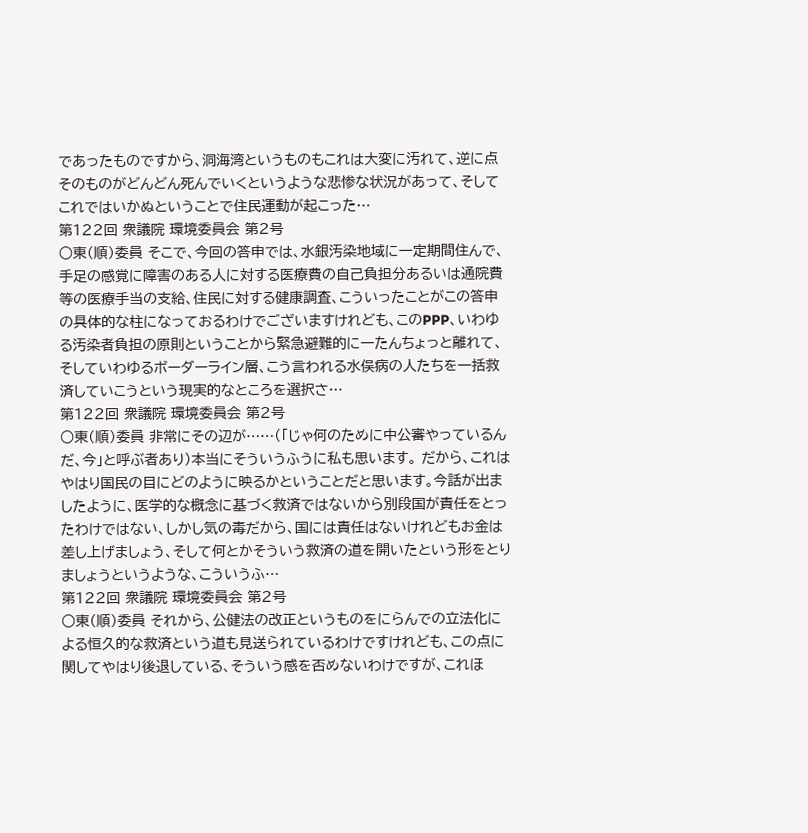であったものですから、洞海湾というものもこれは大変に汚れて、逆に点そのものがどんどん死んでいくというような悲惨な状況があって、そしてこれではいかぬということで住民運動が起こった…
第122回 衆議院 環境委員会 第2号
○東(順)委員 そこで、今回の答申では、水銀汚染地域に一定期間住んで、手足の感覚に障害のある人に対する医療費の自己負担分あるいは通院費等の医療手当の支給、住民に対する健康調査、こういったことがこの答申の具体的な柱になっておるわけでございますけれども、このPPP、いわゆる汚染者負担の原則ということから緊急避難的に一たんちょっと離れて、そしていわゆるボーダーライン層、こう言われる水俣病の人たちを一括救済していこうという現実的なところを選択さ…
第122回 衆議院 環境委員会 第2号
○東(順)委員 非常にその辺が……(「じゃ何のために中公審やっているんだ、今」と呼ぶ者あり)本当にそういうふうに私も思います。 だから、これはやはり国民の目にどのように映るかということだと思います。今話が出ましたように、医学的な概念に基づく救済ではないから別段国が責任をとったわけではない、しかし気の毒だから、国には責任はないけれどもお金は差し上げましょう、そして何とかそういう救済の道を開いたという形をとりましょうというような、こういうふ…
第122回 衆議院 環境委員会 第2号
○東(順)委員 それから、公健法の改正というものをにらんでの立法化による恒久的な救済という道も見送られているわけですけれども、この点に関してやはり後退している、そういう感を否めないわけですが、これほ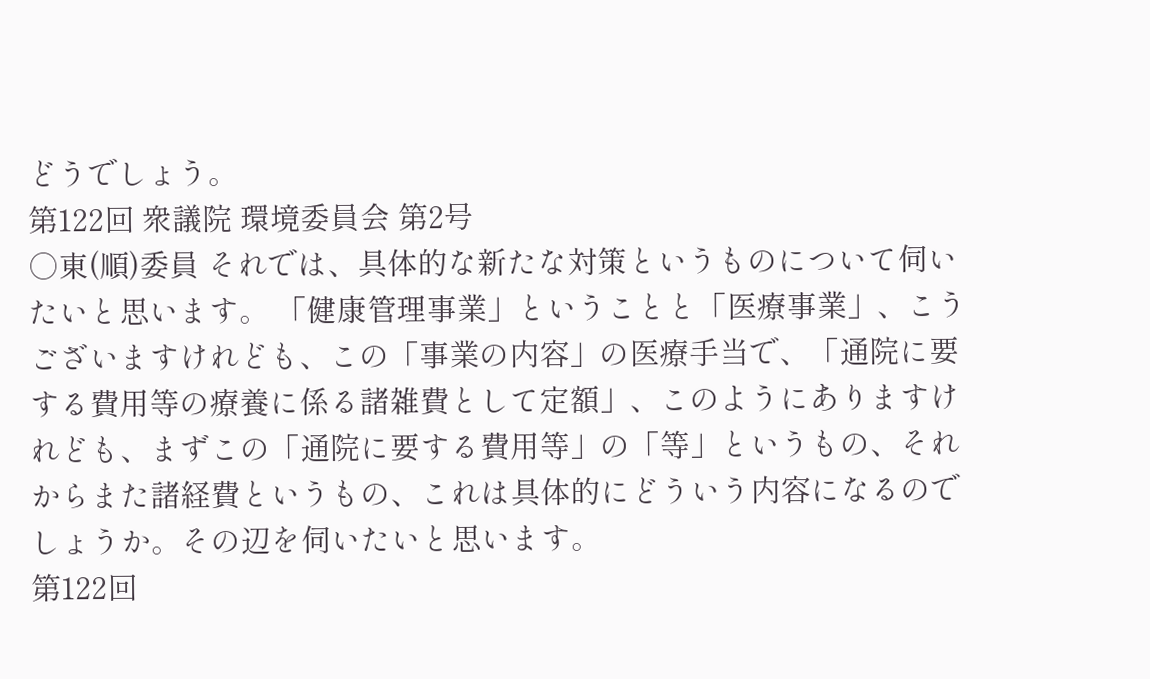どうでしょう。
第122回 衆議院 環境委員会 第2号
○東(順)委員 それでは、具体的な新たな対策というものについて伺いたいと思います。 「健康管理事業」ということと「医療事業」、こうございますけれども、この「事業の内容」の医療手当で、「通院に要する費用等の療養に係る諸雑費として定額」、このようにありますけれども、まずこの「通院に要する費用等」の「等」というもの、それからまた諸経費というもの、これは具体的にどういう内容になるのでしょうか。その辺を伺いたいと思います。
第122回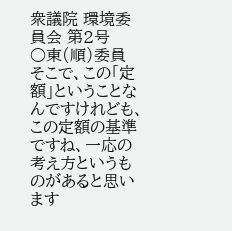衆議院 環境委員会 第2号
○東(順)委員 そこで、この「定額」ということなんですけれども、この定額の基準ですね、一応の考え方というものがあると思います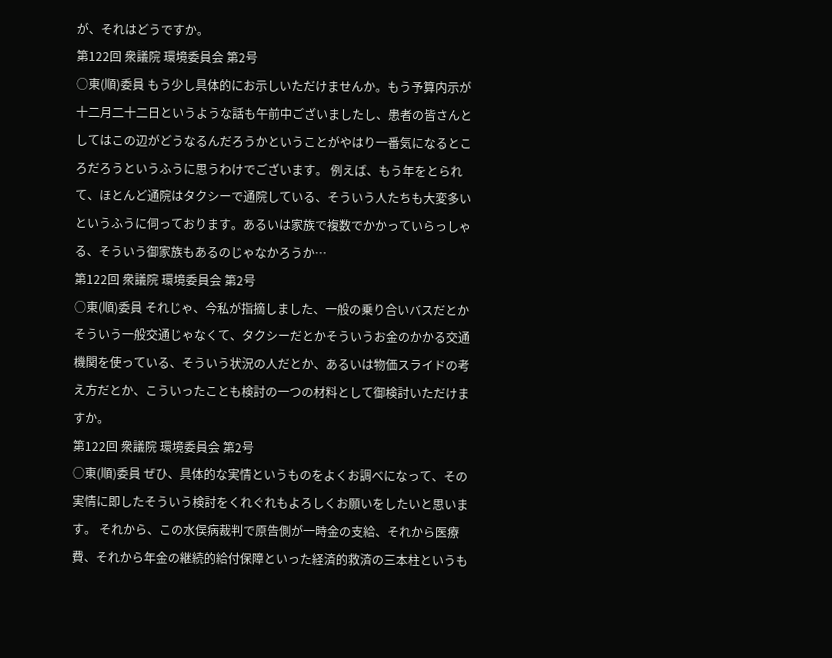が、それはどうですか。
第122回 衆議院 環境委員会 第2号
○東(順)委員 もう少し具体的にお示しいただけませんか。もう予算内示が十二月二十二日というような話も午前中ございましたし、患者の皆さんとしてはこの辺がどうなるんだろうかということがやはり一番気になるところだろうというふうに思うわけでございます。 例えば、もう年をとられて、ほとんど通院はタクシーで通院している、そういう人たちも大変多いというふうに伺っております。あるいは家族で複数でかかっていらっしゃる、そういう御家族もあるのじゃなかろうか…
第122回 衆議院 環境委員会 第2号
○東(順)委員 それじゃ、今私が指摘しました、一般の乗り合いバスだとかそういう一般交通じゃなくて、タクシーだとかそういうお金のかかる交通機関を使っている、そういう状況の人だとか、あるいは物価スライドの考え方だとか、こういったことも検討の一つの材料として御検討いただけますか。
第122回 衆議院 環境委員会 第2号
○東(順)委員 ぜひ、具体的な実情というものをよくお調べになって、その実情に即したそういう検討をくれぐれもよろしくお願いをしたいと思います。 それから、この水俣病裁判で原告側が一時金の支給、それから医療費、それから年金の継続的給付保障といった経済的救済の三本柱というも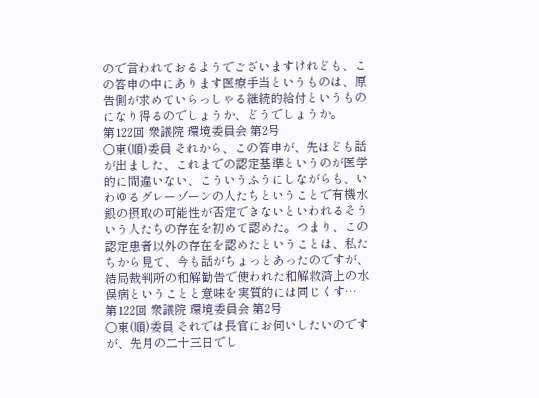ので言われておるようでございますけれども、この答申の中にあります医療手当というものは、原告側が求めていらっしゃる継続的給付というものになり得るのでしょうか、どうでしょうか。
第122回 衆議院 環境委員会 第2号
○東(順)委員 それから、この答申が、先ほども話が出ました、これまでの認定基準というのが医学的に間違いない、こういうふうにしながらも、いわゆるグレーゾーンの人たちということで有機水銀の摂取の可能性が否定できないといわれるそういう人たちの存在を初めて認めた。つまり、この認定患者以外の存在を認めたということは、私たちから見て、今も話がちょっとあったのですが、結局裁判所の和解勧告で使われた和解救済上の水俣病ということと意味を実質的には同じくす…
第122回 衆議院 環境委員会 第2号
○東(順)委員 それでは長官にお伺いしたいのですが、先月の二十三日でし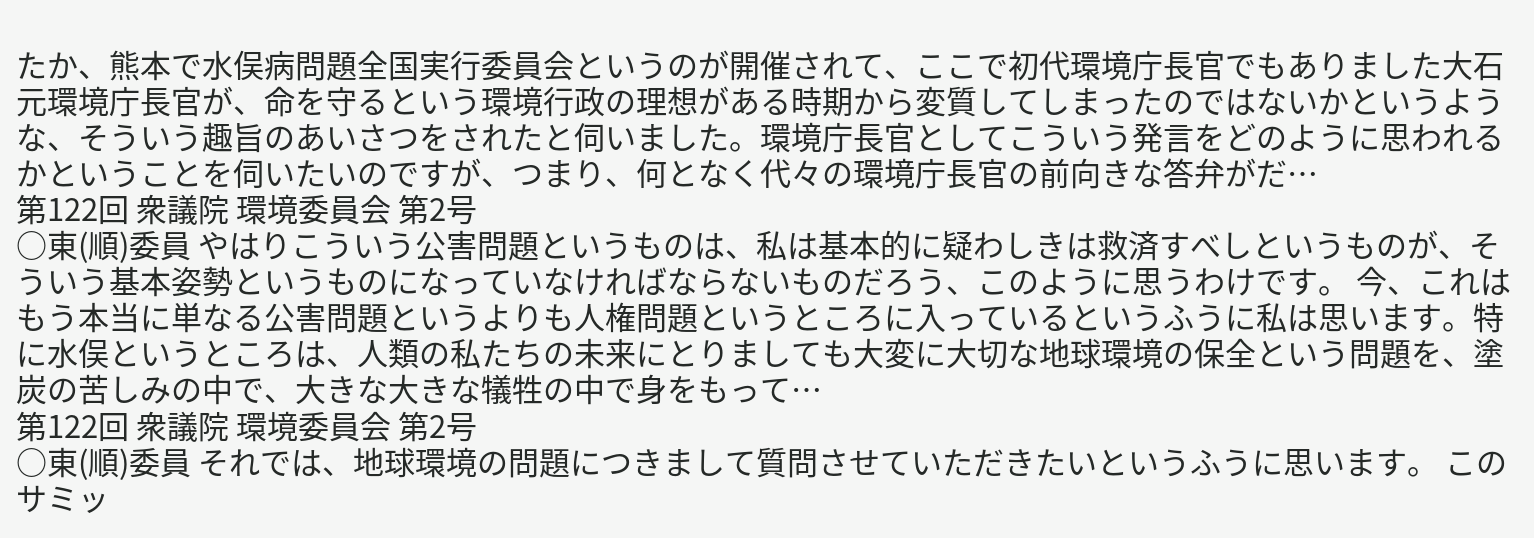たか、熊本で水俣病問題全国実行委員会というのが開催されて、ここで初代環境庁長官でもありました大石元環境庁長官が、命を守るという環境行政の理想がある時期から変質してしまったのではないかというような、そういう趣旨のあいさつをされたと伺いました。環境庁長官としてこういう発言をどのように思われるかということを伺いたいのですが、つまり、何となく代々の環境庁長官の前向きな答弁がだ…
第122回 衆議院 環境委員会 第2号
○東(順)委員 やはりこういう公害問題というものは、私は基本的に疑わしきは救済すべしというものが、そういう基本姿勢というものになっていなければならないものだろう、このように思うわけです。 今、これはもう本当に単なる公害問題というよりも人権問題というところに入っているというふうに私は思います。特に水俣というところは、人類の私たちの未来にとりましても大変に大切な地球環境の保全という問題を、塗炭の苦しみの中で、大きな大きな犠牲の中で身をもって…
第122回 衆議院 環境委員会 第2号
○東(順)委員 それでは、地球環境の問題につきまして質問させていただきたいというふうに思います。 このサミッ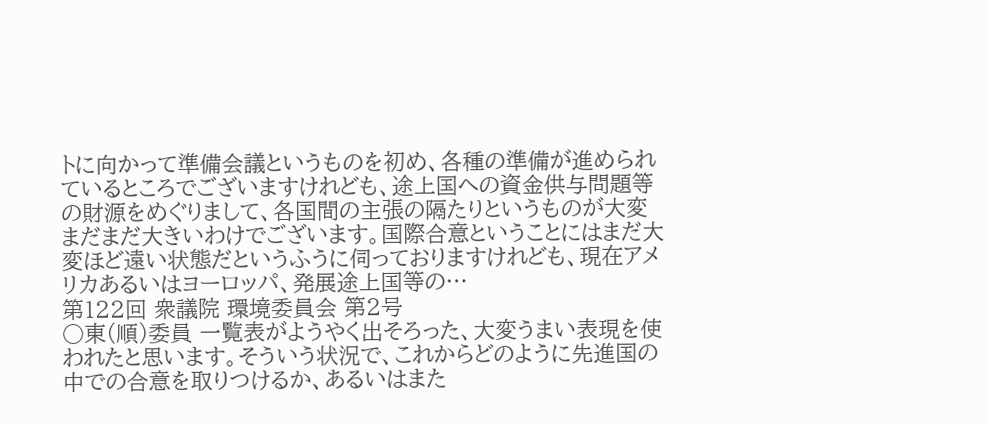トに向かって準備会議というものを初め、各種の準備が進められているところでございますけれども、途上国への資金供与問題等の財源をめぐりまして、各国間の主張の隔たりというものが大変まだまだ大きいわけでございます。国際合意ということにはまだ大変ほど遠い状態だというふうに伺っておりますけれども、現在アメリカあるいはヨーロッパ、発展途上国等の…
第122回 衆議院 環境委員会 第2号
○東(順)委員 一覧表がようやく出そろった、大変うまい表現を使われたと思います。そういう状況で、これからどのように先進国の中での合意を取りつけるか、あるいはまた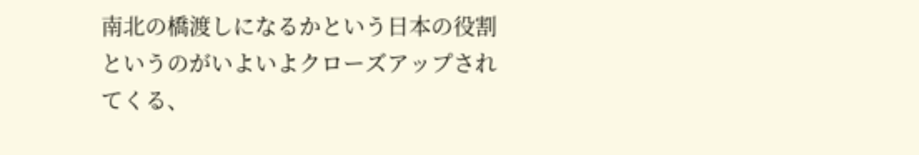南北の橋渡しになるかという日本の役割というのがいよいよクローズアップされてくる、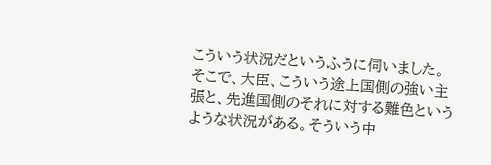こういう状況だというふうに伺いました。 そこで、大臣、こういう途上国側の強い主張と、先進国側のそれに対する難色というような状況がある。そういう中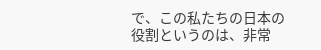で、この私たちの日本の役割というのは、非常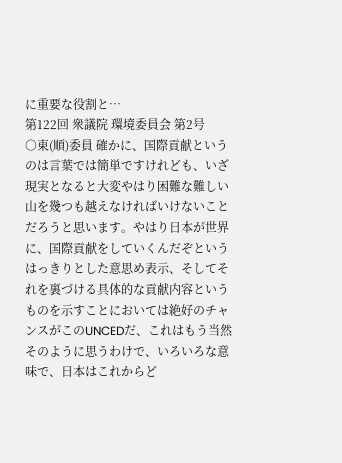に重要な役割と…
第122回 衆議院 環境委員会 第2号
○東(順)委員 確かに、国際貢献というのは言葉では簡単ですけれども、いざ現実となると大変やはり困難な難しい山を幾つも越えなければいけないことだろうと思います。やはり日本が世界に、国際貢献をしていくんだぞというはっきりとした意思め表示、そしてそれを裏づける具体的な貢献内容というものを示すことにおいては絶好のチャンスがこのUNCEDだ、これはもう当然そのように思うわけで、いろいろな意味で、日本はこれからど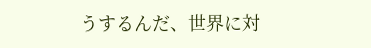うするんだ、世界に対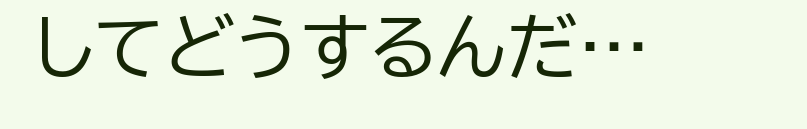してどうするんだ…